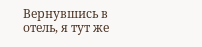Вернувшись в отель, я тут же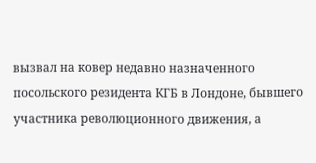вызвал на ковер недавно назначенного посольского резидента КГБ в Лондоне, бывшего участника революционного движения, а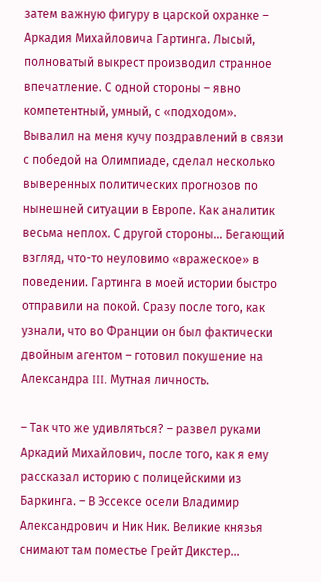затем важную фигуру в царской охранке – Аркадия Михайловича Гартинга. Лысый, полноватый выкрест производил странное впечатление. С одной стороны – явно компетентный, умный, с «подходом». Вывалил на меня кучу поздравлений в связи с победой на Олимпиаде, сделал несколько выверенных политических прогнозов по нынешней ситуации в Европе. Как аналитик весьма неплох. С другой стороны… Бегающий взгляд, что-то неуловимо «вражеское» в поведении. Гартинга в моей истории быстро отправили на покой. Сразу после того, как узнали, что во Франции он был фактически двойным агентом – готовил покушение на Александра III. Мутная личность.

– Так что же удивляться? – развел руками Аркадий Михайлович, после того, как я ему рассказал историю с полицейскими из Баркинга. – В Эссексе осели Владимир Александрович и Ник Ник. Великие князья снимают там поместье Грейт Дикстер…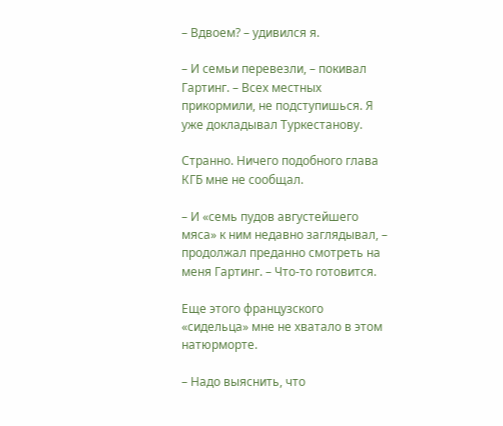– Вдвоем? – удивился я.

– И семьи перевезли, – покивал Гартинг. – Всех местных прикормили, не подступишься. Я уже докладывал Туркестанову.

Странно. Ничего подобного глава КГБ мне не сообщал.

– И «семь пудов августейшего мяса» к ним недавно заглядывал, – продолжал преданно смотреть на меня Гартинг. – Что-то готовится.

Еще этого французского «сидельца» мне не хватало в этом натюрморте.

– Надо выяснить, что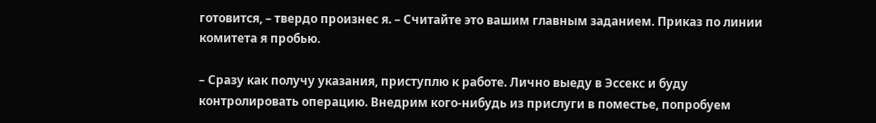готовится, – твердо произнес я. – Считайте это вашим главным заданием. Приказ по линии комитета я пробью.

– Сразу как получу указания, приступлю к работе. Лично выеду в Эссекс и буду контролировать операцию. Внедрим кого-нибудь из прислуги в поместье, попробуем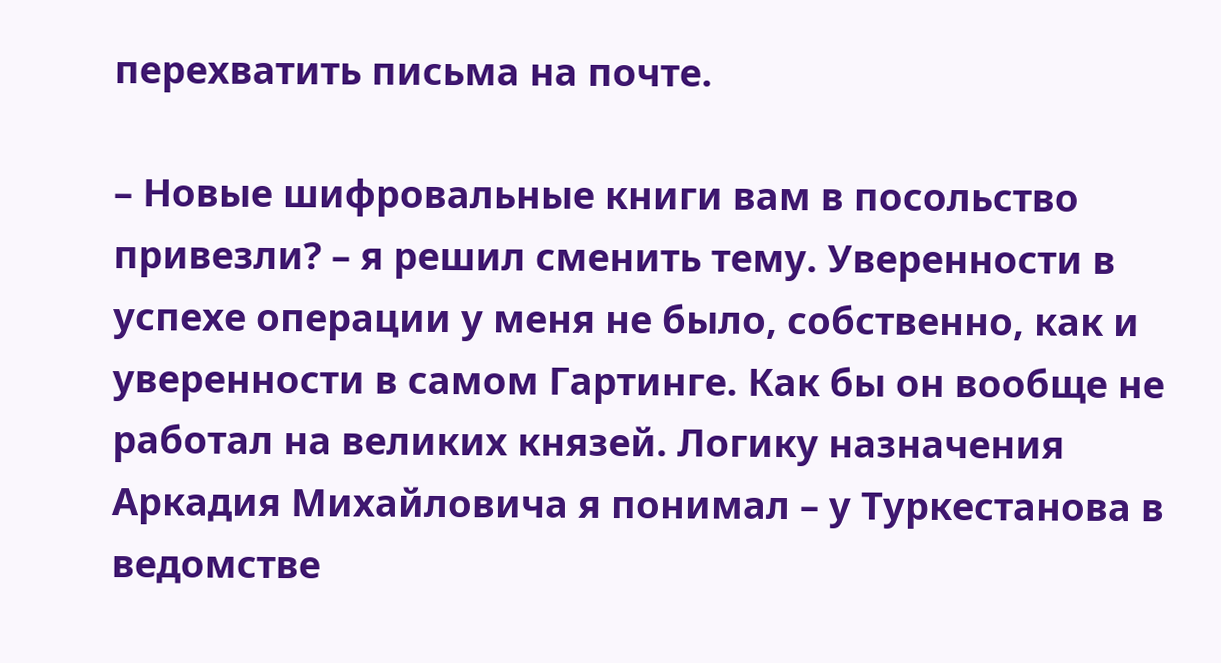перехватить письма на почте.

– Новые шифровальные книги вам в посольство привезли? – я решил сменить тему. Уверенности в успехе операции у меня не было, собственно, как и уверенности в самом Гартинге. Как бы он вообще не работал на великих князей. Логику назначения Аркадия Михайловича я понимал – у Туркестанова в ведомстве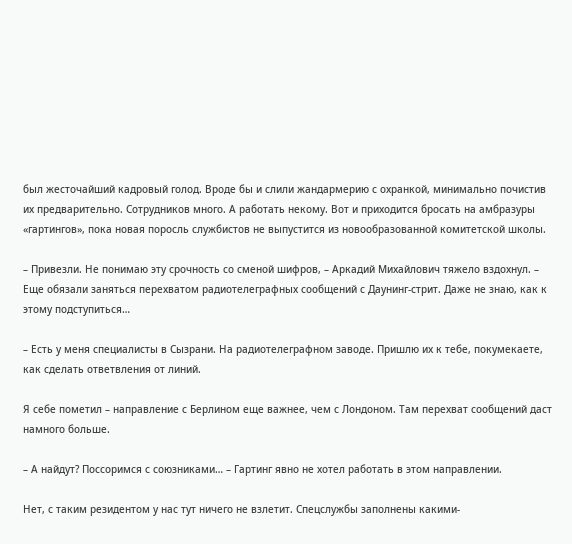был жесточайший кадровый голод. Вроде бы и слили жандармерию с охранкой, минимально почистив их предварительно. Сотрудников много. А работать некому. Вот и приходится бросать на амбразуры «гартингов», пока новая поросль службистов не выпустится из новообразованной комитетской школы.

– Привезли. Не понимаю эту срочность со сменой шифров, – Аркадий Михайлович тяжело вздохнул. – Еще обязали заняться перехватом радиотелеграфных сообщений с Даунинг-стрит. Даже не знаю, как к этому подступиться…

– Есть у меня специалисты в Сызрани. На радиотелеграфном заводе. Пришлю их к тебе, покумекаете, как сделать ответвления от линий.

Я себе пометил – направление с Берлином еще важнее, чем с Лондоном. Там перехват сообщений даст намного больше.

– А найдут? Поссоримся с союзниками… – Гартинг явно не хотел работать в этом направлении.

Нет, с таким резидентом у нас тут ничего не взлетит. Спецслужбы заполнены какими-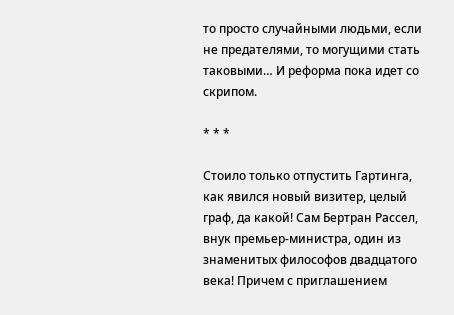то просто случайными людьми, если не предателями, то могущими стать таковыми… И реформа пока идет со скрипом.

* * *

Стоило только отпустить Гартинга, как явился новый визитер, целый граф, да какой! Сам Бертран Рассел, внук премьер-министра, один из знаменитых философов двадцатого века! Причем с приглашением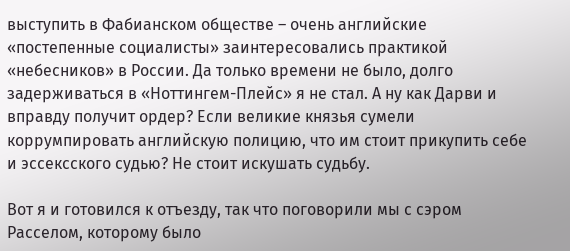выступить в Фабианском обществе – очень английские «постепенные социалисты» заинтересовались практикой «небесников» в России. Да только времени не было, долго задерживаться в «Ноттингем-Плейс» я не стал. А ну как Дарви и вправду получит ордер? Если великие князья сумели коррумпировать английскую полицию, что им стоит прикупить себе и эссексского судью? Не стоит искушать судьбу.

Вот я и готовился к отъезду, так что поговорили мы с сэром Расселом, которому было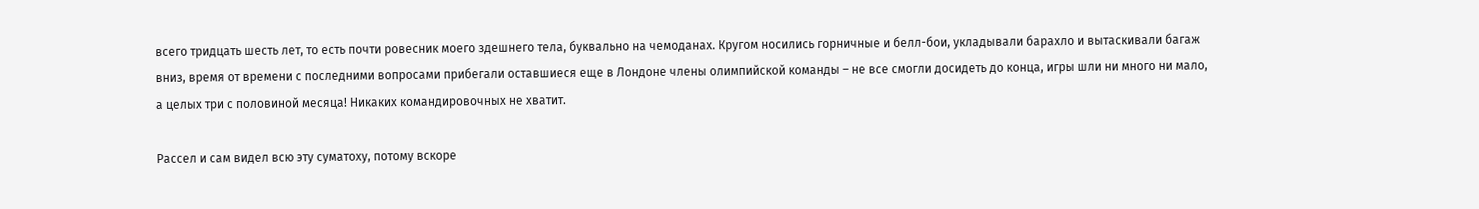всего тридцать шесть лет, то есть почти ровесник моего здешнего тела, буквально на чемоданах. Кругом носились горничные и белл-бои, укладывали барахло и вытаскивали багаж вниз, время от времени с последними вопросами прибегали оставшиеся еще в Лондоне члены олимпийской команды – не все смогли досидеть до конца, игры шли ни много ни мало, а целых три с половиной месяца! Никаких командировочных не хватит.

Рассел и сам видел всю эту суматоху, потому вскоре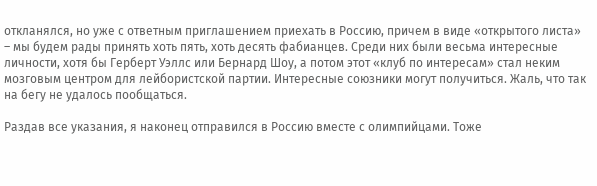откланялся, но уже с ответным приглашением приехать в Россию, причем в виде «открытого листа» – мы будем рады принять хоть пять, хоть десять фабианцев. Среди них были весьма интересные личности, хотя бы Герберт Уэллс или Бернард Шоу, а потом этот «клуб по интересам» стал неким мозговым центром для лейбористской партии. Интересные союзники могут получиться. Жаль, что так на бегу не удалось пообщаться.

Раздав все указания, я наконец отправился в Россию вместе с олимпийцами. Тоже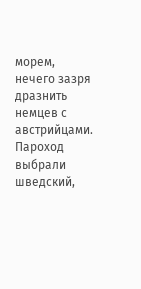морем, нечего зазря дразнить немцев с австрийцами. Пароход выбрали шведский,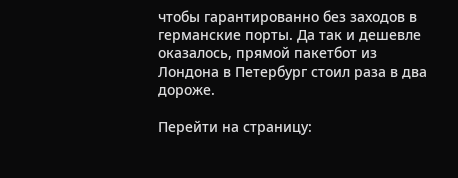чтобы гарантированно без заходов в германские порты. Да так и дешевле оказалось, прямой пакетбот из Лондона в Петербург стоил раза в два дороже.

Перейти на страницу: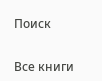Поиск

Все книги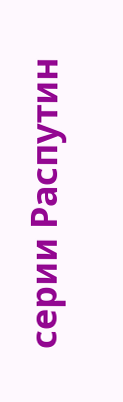серии Распутин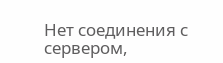Нет соединения с сервером,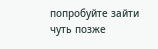попробуйте зайти чуть позже